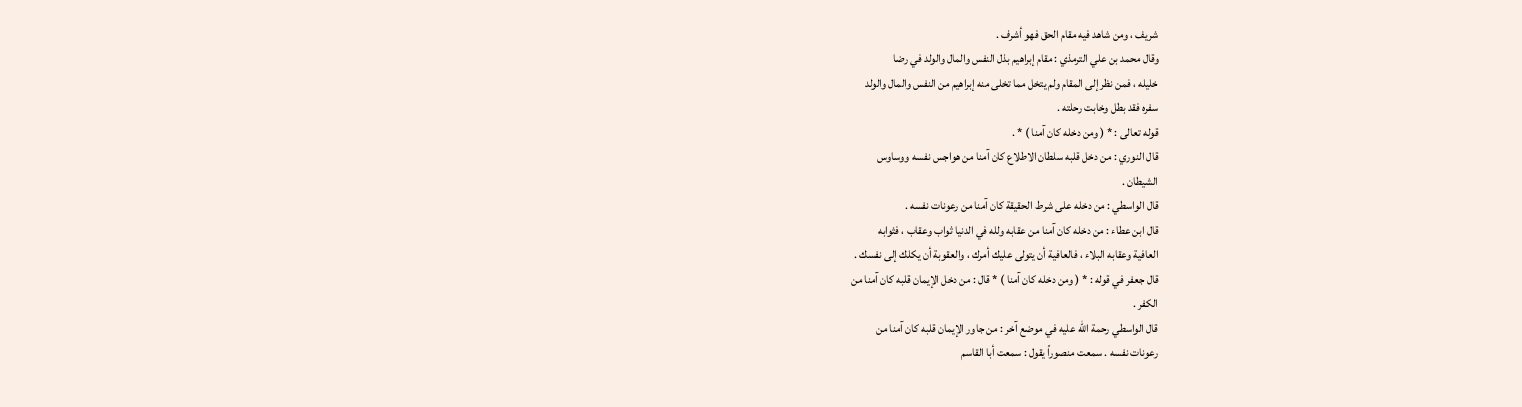شريف ، ومن شاهد فيه مقام الحق فهو أشرف .
وقال محمد بن علي الترمذي : مقام إبراهيم بذل النفس والمال والولد في رضا
خليله ، فمن نظر إلى المقام ولم يتخل مما تخلى منه إبراهيم من النفس والمال والولد
سفره فقد بطل وخابت رحلته .
قوله تعالى : * ( ومن دخله كان آمنا ) * .
قال النوري : من دخل قلبه سلطان الاطلاع كان آمنا من هواجس نفسه ووساوس
الشيطان .
قال الواسطي : من دخله على شرط الحقيقة كان آمنا من رعونات نفسه .
قال ابن عطاء : من دخله كان آمنا من عقابه ولله في الدنيا ثواب وعقاب ، فثوابه
العافية وعقابه البلاء ، فالعافية أن يتولى عليك أمرك ، والعقوبة أن يكلك إلى نفسك .
قال جعفر في قوله : * ( ومن دخله كان آمنا ) * قال : من دخل الإيمان قلبه كان آمنا من
الكفر .
قال الواسطي رحمة الله عليه في موضع آخر : من جاور الإيمان قلبه كان آمنا من
رعونات نفسه . سمعت منصوراً يقول : سمعت أبا القاسم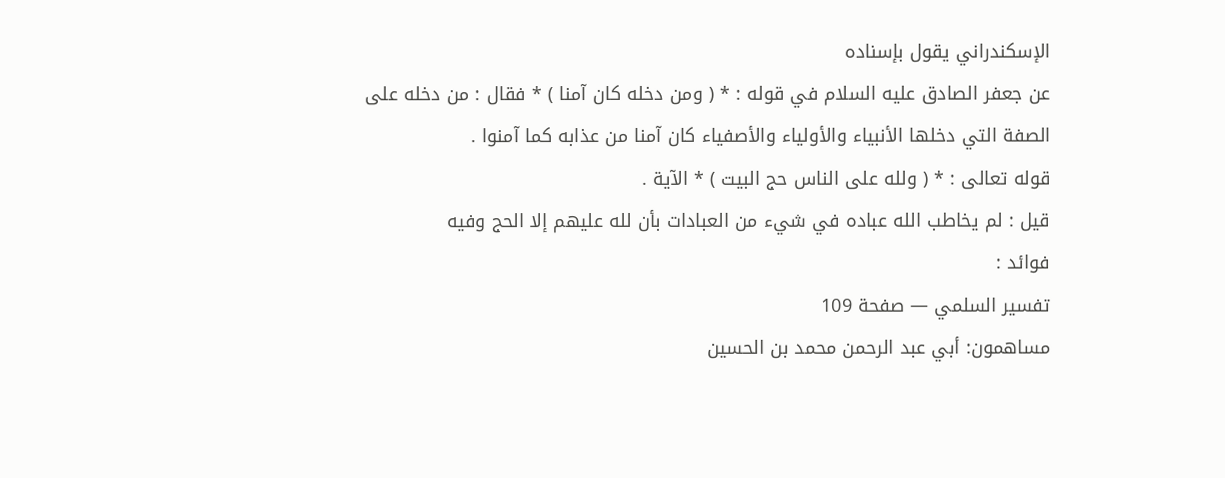الإسكندراني يقول بإسناده
عن جعفر الصادق عليه السلام في قوله : * ( ومن دخله كان آمنا ) * فقال : من دخله على
الصفة التي دخلها الأنبياء والأولياء والأصفياء كان آمنا من عذابه كما آمنوا .
قوله تعالى : * ( ولله على الناس حج البيت ) * الآية .
قيل : لم يخاطب الله عباده في شيء من العبادات بأن لله عليهم إلا الحج وفيه
فوائد :
تفسير السلمي — صفحة 109
مساهمون: أبي عبد الرحمن محمد بن الحسين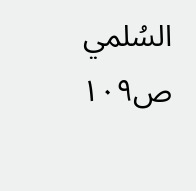السُلمي
ص١٠٩